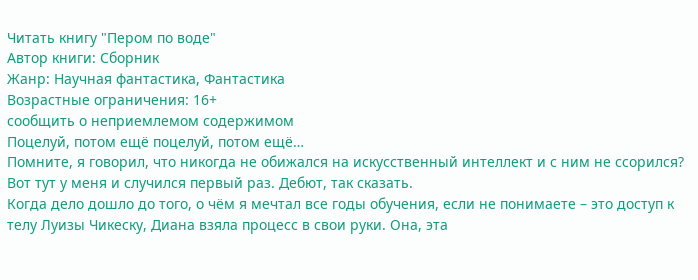Читать книгу "Пером по воде"
Автор книги: Сборник
Жанр: Научная фантастика, Фантастика
Возрастные ограничения: 16+
сообщить о неприемлемом содержимом
Поцелуй, потом ещё поцелуй, потом ещё…
Помните, я говорил, что никогда не обижался на искусственный интеллект и с ним не ссорился? Вот тут у меня и случился первый раз. Дебют, так сказать.
Когда дело дошло до того, о чём я мечтал все годы обучения, если не понимаете – это доступ к телу Луизы Чикеску, Диана взяла процесс в свои руки. Она, эта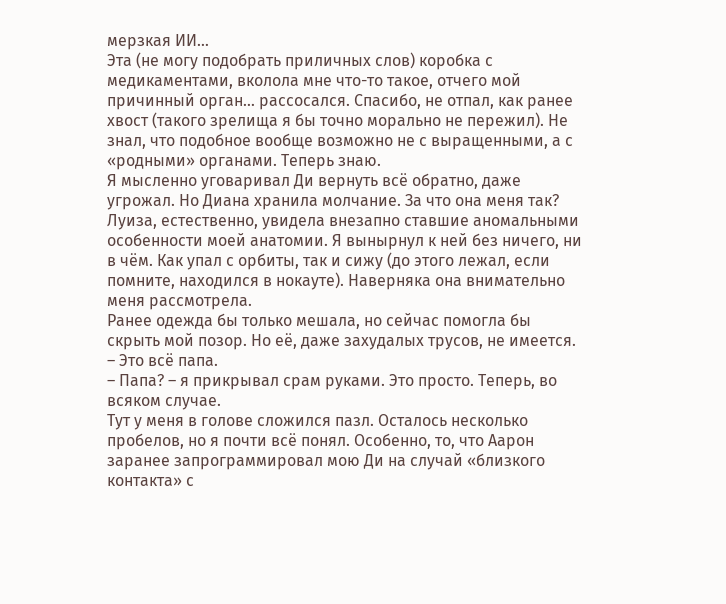мерзкая ИИ…
Эта (не могу подобрать приличных слов) коробка с медикаментами, вколола мне что-то такое, отчего мой причинный орган… рассосался. Спасибо, не отпал, как ранее хвост (такого зрелища я бы точно морально не пережил). Не знал, что подобное вообще возможно не с выращенными, а с «родными» органами. Теперь знаю.
Я мысленно уговаривал Ди вернуть всё обратно, даже угрожал. Но Диана хранила молчание. За что она меня так?
Луиза, естественно, увидела внезапно ставшие аномальными особенности моей анатомии. Я вынырнул к ней без ничего, ни в чём. Как упал с орбиты, так и сижу (до этого лежал, если помните, находился в нокауте). Наверняка она внимательно меня рассмотрела.
Ранее одежда бы только мешала, но сейчас помогла бы скрыть мой позор. Но её, даже захудалых трусов, не имеется.
– Это всё папа.
– Папа? – я прикрывал срам руками. Это просто. Теперь, во всяком случае.
Тут у меня в голове сложился пазл. Осталось несколько пробелов, но я почти всё понял. Особенно, то, что Аарон заранее запрограммировал мою Ди на случай «близкого контакта» с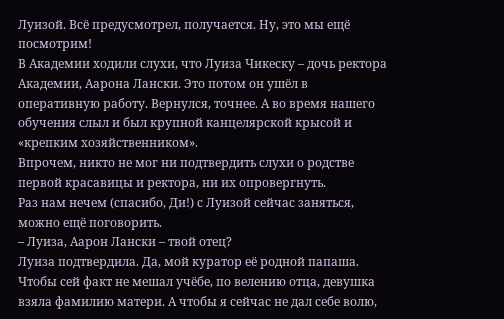Луизой. Всё предусмотрел, получается. Ну, это мы ещё посмотрим!
В Академии ходили слухи, что Луиза Чикеску – дочь ректора Академии, Аарона Лански. Это потом он ушёл в оперативную работу. Вернулся, точнее. А во время нашего обучения слыл и был крупной канцелярской крысой и «крепким хозяйственником».
Впрочем, никто не мог ни подтвердить слухи о родстве первой красавицы и ректора, ни их опровергнуть.
Раз нам нечем (спасибо, Ди!) с Луизой сейчас заняться, можно ещё поговорить.
– Луиза, Аарон Лански – твой отец?
Луиза подтвердила. Да, мой куратор её родной папаша. Чтобы сей факт не мешал учёбе, по велению отца, девушка взяла фамилию матери. А чтобы я сейчас не дал себе волю,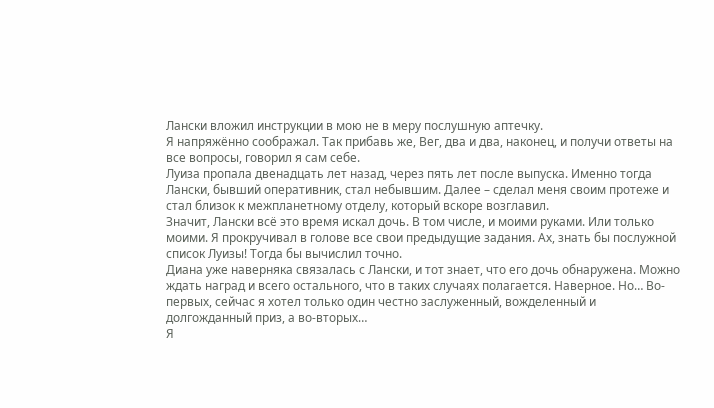Лански вложил инструкции в мою не в меру послушную аптечку.
Я напряжённо соображал. Так прибавь же, Вег, два и два, наконец, и получи ответы на все вопросы, говорил я сам себе.
Луиза пропала двенадцать лет назад, через пять лет после выпуска. Именно тогда Лански, бывший оперативник, стал небывшим. Далее – сделал меня своим протеже и стал близок к межпланетному отделу, который вскоре возглавил.
Значит, Лански всё это время искал дочь. В том числе, и моими руками. Или только моими. Я прокручивал в голове все свои предыдущие задания. Ах, знать бы послужной список Луизы! Тогда бы вычислил точно.
Диана уже наверняка связалась с Лански, и тот знает, что его дочь обнаружена. Можно ждать наград и всего остального, что в таких случаях полагается. Наверное. Но… Во-первых, сейчас я хотел только один честно заслуженный, вожделенный и долгожданный приз, а во-вторых…
Я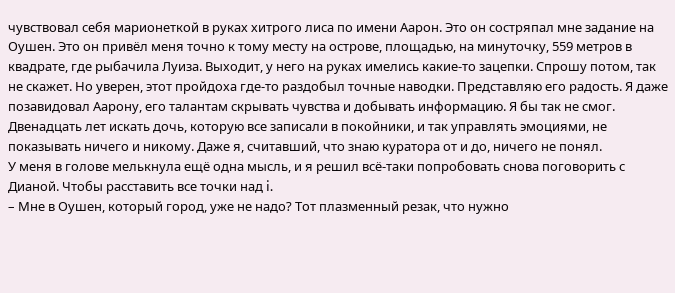чувствовал себя марионеткой в руках хитрого лиса по имени Аарон. Это он состряпал мне задание на Оушен. Это он привёл меня точно к тому месту на острове, площадью, на минуточку, 559 метров в квадрате, где рыбачила Луиза. Выходит, у него на руках имелись какие-то зацепки. Спрошу потом, так не скажет. Но уверен, этот пройдоха где-то раздобыл точные наводки. Представляю его радость. Я даже позавидовал Аарону, его талантам скрывать чувства и добывать информацию. Я бы так не смог. Двенадцать лет искать дочь, которую все записали в покойники, и так управлять эмоциями, не показывать ничего и никому. Даже я, считавший, что знаю куратора от и до, ничего не понял.
У меня в голове мелькнула ещё одна мысль, и я решил всё-таки попробовать снова поговорить с Дианой. Чтобы расставить все точки над i.
– Мне в Оушен, который город, уже не надо? Тот плазменный резак, что нужно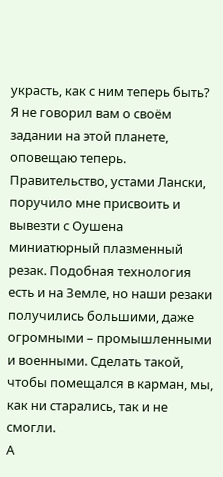украсть, как с ним теперь быть?
Я не говорил вам о своём задании на этой планете, оповещаю теперь. Правительство, устами Лански, поручило мне присвоить и вывезти с Оушена миниатюрный плазменный резак. Подобная технология есть и на Земле, но наши резаки получились большими, даже огромными – промышленными и военными. Сделать такой, чтобы помещался в карман, мы, как ни старались, так и не смогли.
А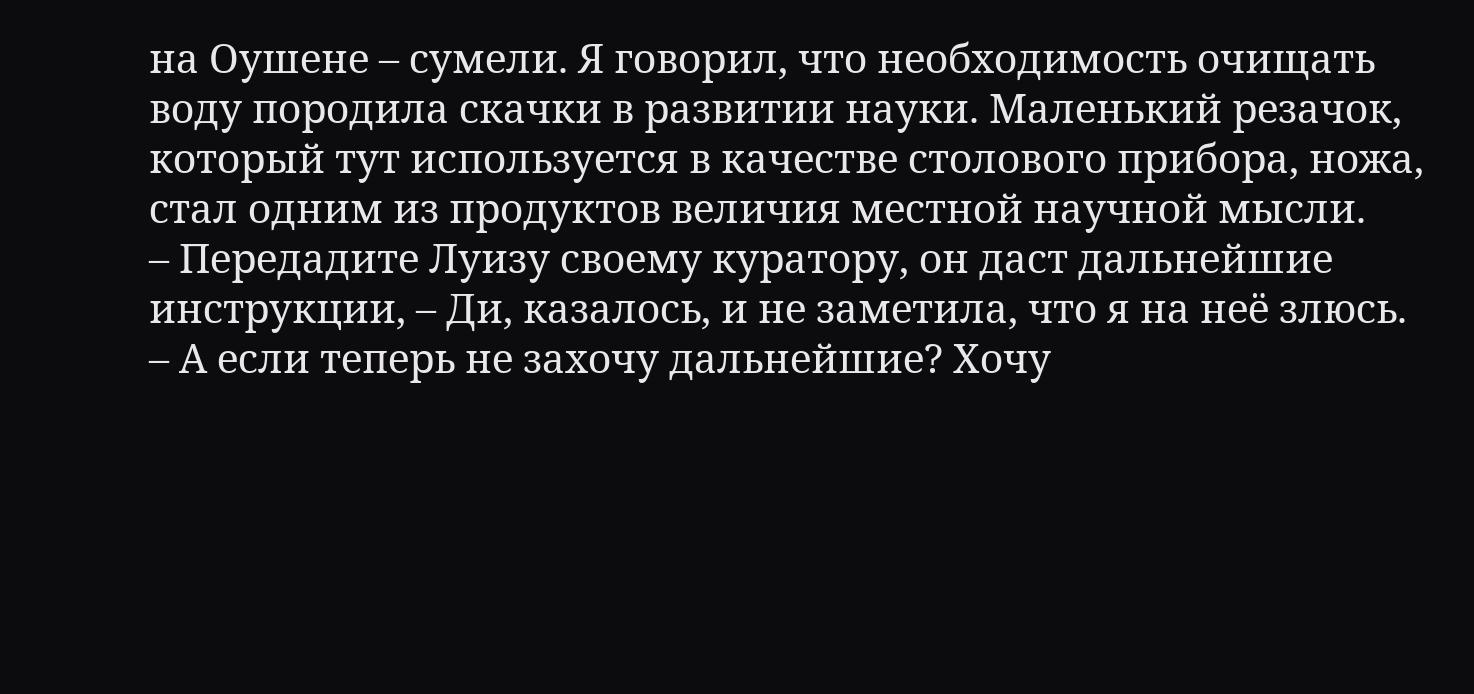на Оушене – сумели. Я говорил, что необходимость очищать воду породила скачки в развитии науки. Маленький резачок, который тут используется в качестве столового прибора, ножа, стал одним из продуктов величия местной научной мысли.
– Передадите Луизу своему куратору, он даст дальнейшие инструкции, – Ди, казалось, и не заметила, что я на неё злюсь.
– А если теперь не захочу дальнейшие? Хочу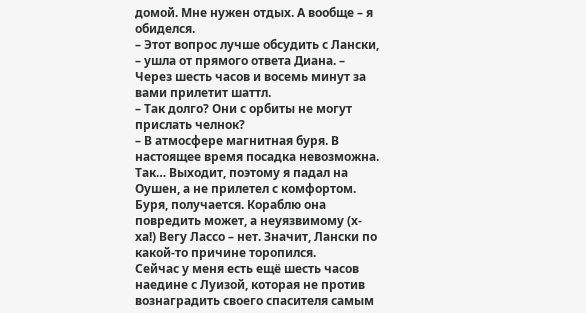домой. Мне нужен отдых. А вообще – я обиделся.
– Этот вопрос лучше обсудить с Лански, – ушла от прямого ответа Диана. – Через шесть часов и восемь минут за вами прилетит шаттл.
– Так долго? Они с орбиты не могут прислать челнок?
– В атмосфере магнитная буря. В настоящее время посадка невозможна.
Так… Выходит, поэтому я падал на Оушен, а не прилетел с комфортом. Буря, получается. Кораблю она повредить может, а неуязвимому (х-ха!) Вегу Лассо – нет. Значит, Лански по какой-то причине торопился.
Сейчас у меня есть ещё шесть часов наедине с Луизой, которая не против вознаградить своего спасителя самым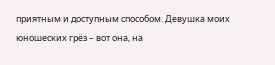приятным и доступным способом. Девушка моих юношеских грёз – вот она, на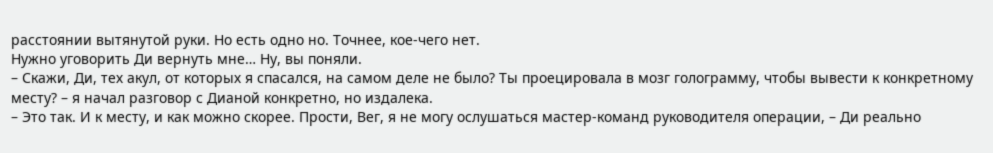расстоянии вытянутой руки. Но есть одно но. Точнее, кое-чего нет.
Нужно уговорить Ди вернуть мне… Ну, вы поняли.
– Скажи, Ди, тех акул, от которых я спасался, на самом деле не было? Ты проецировала в мозг голограмму, чтобы вывести к конкретному месту? – я начал разговор с Дианой конкретно, но издалека.
– Это так. И к месту, и как можно скорее. Прости, Вег, я не могу ослушаться мастер-команд руководителя операции, – Ди реально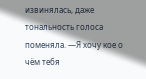извинялась, даже тональность голоса поменяла. —Я хочу кое о чём тебя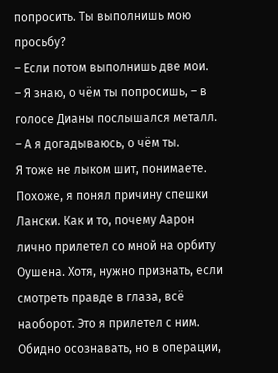попросить. Ты выполнишь мою просьбу?
– Если потом выполнишь две мои.
– Я знаю, о чём ты попросишь, – в голосе Дианы послышался металл.
– А я догадываюсь, о чём ты.
Я тоже не лыком шит, понимаете. Похоже, я понял причину спешки Лански. Как и то, почему Аарон лично прилетел со мной на орбиту Оушена. Хотя, нужно признать, если смотреть правде в глаза, всё наоборот. Это я прилетел с ним.
Обидно осознавать, но в операции,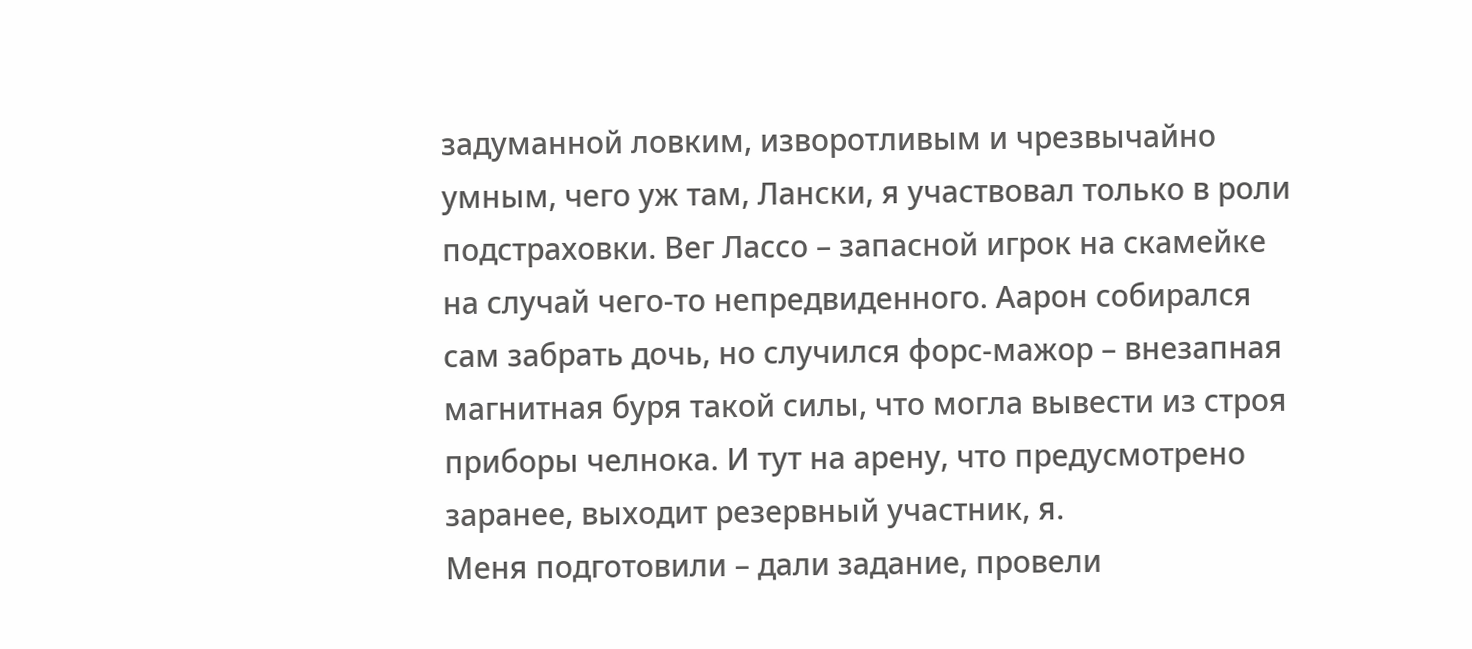задуманной ловким, изворотливым и чрезвычайно умным, чего уж там, Лански, я участвовал только в роли подстраховки. Вег Лассо – запасной игрок на скамейке на случай чего-то непредвиденного. Аарон собирался сам забрать дочь, но случился форс-мажор – внезапная магнитная буря такой силы, что могла вывести из строя приборы челнока. И тут на арену, что предусмотрено заранее, выходит резервный участник, я.
Меня подготовили – дали задание, провели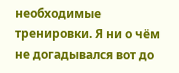необходимые тренировки. Я ни о чём не догадывался вот до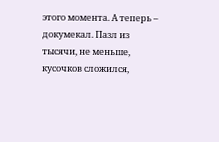этого момента. А теперь – докумекал. Пазл из тысячи, не меньше, кусочков сложился,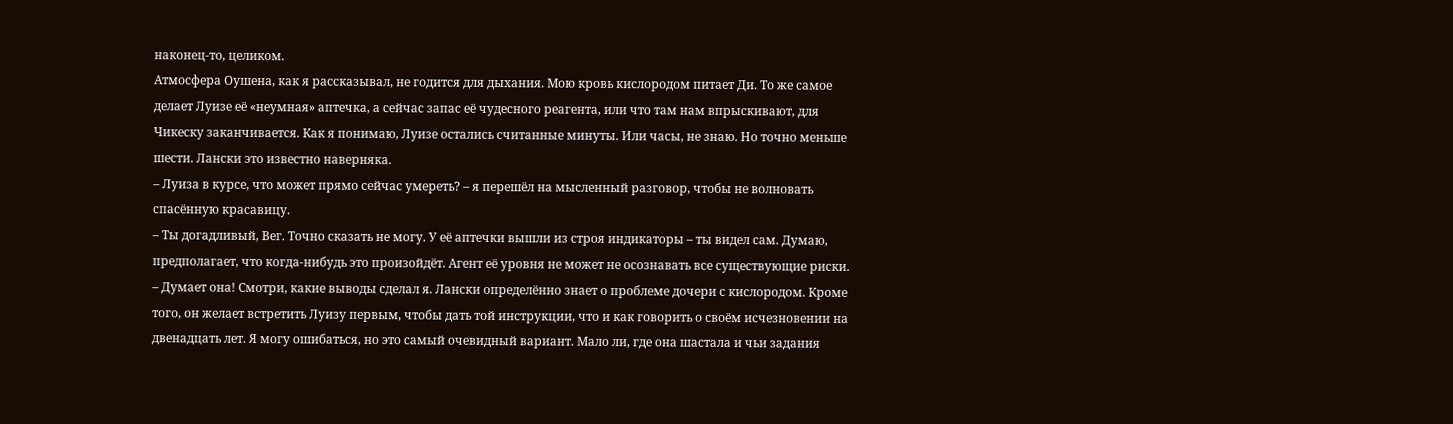наконец-то, целиком.
Атмосфера Оушена, как я рассказывал, не годится для дыхания. Мою кровь кислородом питает Ди. То же самое делает Луизе её «неумная» аптечка, а сейчас запас её чудесного реагента, или что там нам впрыскивают, для Чикеску заканчивается. Как я понимаю, Луизе остались считанные минуты. Или часы, не знаю. Но точно меньше шести. Лански это известно наверняка.
– Луиза в курсе, что может прямо сейчас умереть? – я перешёл на мысленный разговор, чтобы не волновать спасённую красавицу.
– Ты догадливый, Вег. Точно сказать не могу. У её аптечки вышли из строя индикаторы – ты видел сам. Думаю, предполагает, что когда-нибудь это произойдёт. Агент её уровня не может не осознавать все существующие риски.
– Думает она! Смотри, какие выводы сделал я. Лански определённо знает о проблеме дочери с кислородом. Кроме того, он желает встретить Луизу первым, чтобы дать той инструкции, что и как говорить о своём исчезновении на двенадцать лет. Я могу ошибаться, но это самый очевидный вариант. Мало ли, где она шастала и чьи задания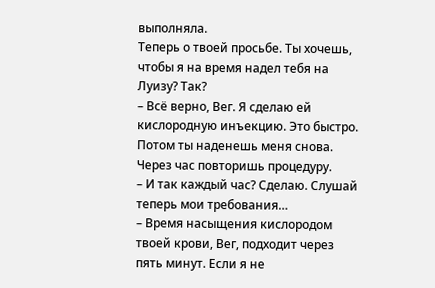выполняла.
Теперь о твоей просьбе. Ты хочешь, чтобы я на время надел тебя на Луизу? Так?
– Всё верно, Вег. Я сделаю ей кислородную инъекцию. Это быстро. Потом ты наденешь меня снова. Через час повторишь процедуру.
– И так каждый час? Сделаю. Слушай теперь мои требования…
– Время насыщения кислородом твоей крови, Вег, подходит через пять минут. Если я не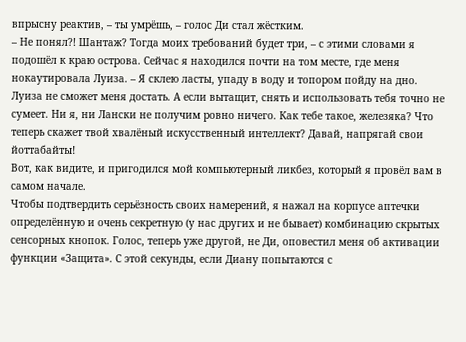впрысну реактив, – ты умрёшь, – голос Ди стал жёстким.
– Не понял?! Шантаж? Тогда моих требований будет три, – с этими словами я подошёл к краю острова. Сейчас я находился почти на том месте, где меня нокаутировала Луиза. – Я склею ласты, упаду в воду и топором пойду на дно. Луиза не сможет меня достать. А если вытащит, снять и использовать тебя точно не сумеет. Ни я, ни Лански не получим ровно ничего. Как тебе такое, железяка? Что теперь скажет твой хвалёный искусственный интеллект? Давай, напрягай свои йоттабайты!
Вот, как видите, и пригодился мой компьютерный ликбез, который я провёл вам в самом начале.
Чтобы подтвердить серьёзность своих намерений, я нажал на корпусе аптечки определённую и очень секретную (у нас других и не бывает) комбинацию скрытых сенсорных кнопок. Голос, теперь уже другой, не Ди, оповестил меня об активации функции «Защита». С этой секунды, если Диану попытаются с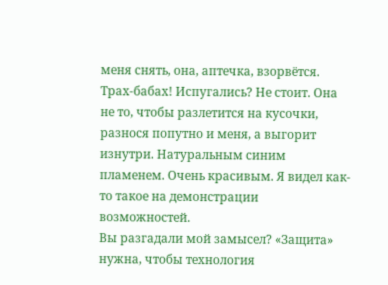меня снять, она, аптечка, взорвётся. Трах-бабах! Испугались? Не стоит. Она не то, чтобы разлетится на кусочки, разнося попутно и меня, а выгорит изнутри. Натуральным синим пламенем. Очень красивым. Я видел как-то такое на демонстрации возможностей.
Вы разгадали мой замысел? «Защита» нужна, чтобы технология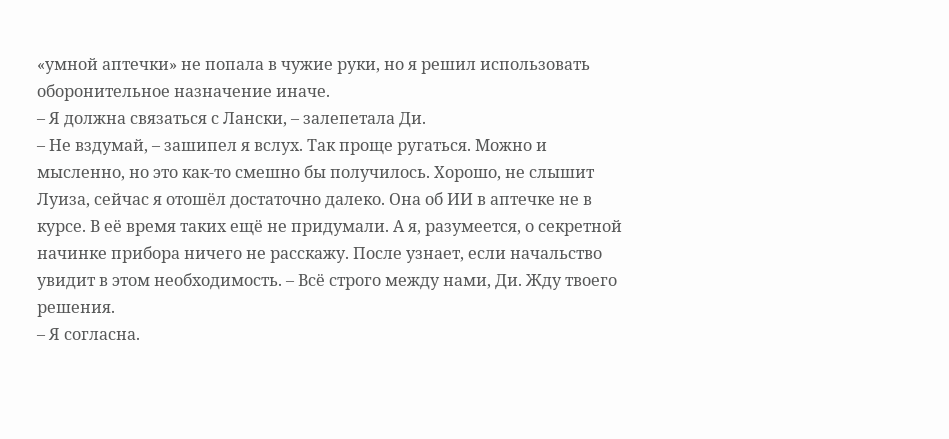«умной аптечки» не попала в чужие руки, но я решил использовать оборонительное назначение иначе.
– Я должна связаться с Лански, – залепетала Ди.
– Не вздумай, – зашипел я вслух. Так проще ругаться. Можно и мысленно, но это как-то смешно бы получилось. Хорошо, не слышит Луиза, сейчас я отошёл достаточно далеко. Она об ИИ в аптечке не в курсе. В её время таких ещё не придумали. А я, разумеется, о секретной начинке прибора ничего не расскажу. После узнает, если начальство увидит в этом необходимость. – Всё строго между нами, Ди. Жду твоего решения.
– Я согласна.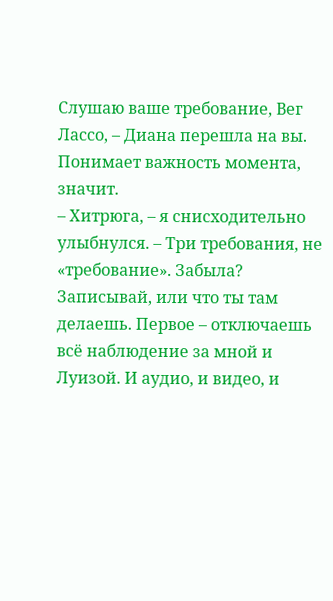Слушаю ваше требование, Вег Лассо, – Диана перешла на вы. Понимает важность момента, значит.
– Хитрюга, – я снисходительно улыбнулся. – Три требования, не «требование». Забыла? Записывай, или что ты там делаешь. Первое – отключаешь всё наблюдение за мной и Луизой. И аудио, и видео, и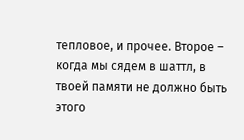тепловое, и прочее. Второе – когда мы сядем в шаттл, в твоей памяти не должно быть этого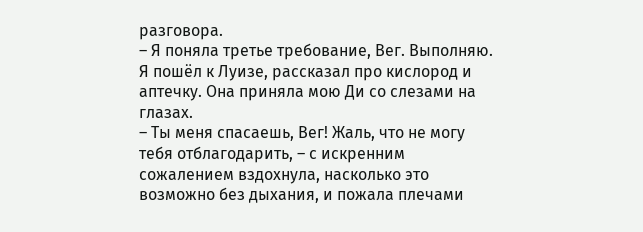разговора.
– Я поняла третье требование, Вег. Выполняю.
Я пошёл к Луизе, рассказал про кислород и аптечку. Она приняла мою Ди со слезами на глазах.
– Ты меня спасаешь, Вег! Жаль, что не могу тебя отблагодарить, – с искренним сожалением вздохнула, насколько это возможно без дыхания, и пожала плечами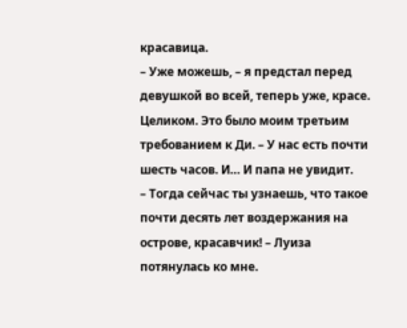красавица.
– Уже можешь, – я предстал перед девушкой во всей, теперь уже, красе. Целиком. Это было моим третьим требованием к Ди. – У нас есть почти шесть часов. И… И папа не увидит.
– Тогда сейчас ты узнаешь, что такое почти десять лет воздержания на острове, красавчик! – Луиза потянулась ко мне.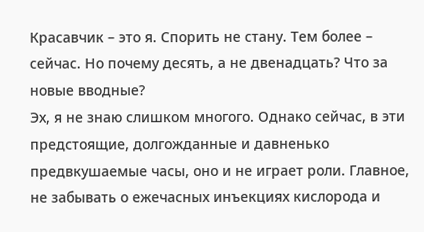Красавчик – это я. Спорить не стану. Тем более – сейчас. Но почему десять, а не двенадцать? Что за новые вводные?
Эх, я не знаю слишком многого. Однако сейчас, в эти предстоящие, долгожданные и давненько предвкушаемые часы, оно и не играет роли. Главное, не забывать о ежечасных инъекциях кислорода и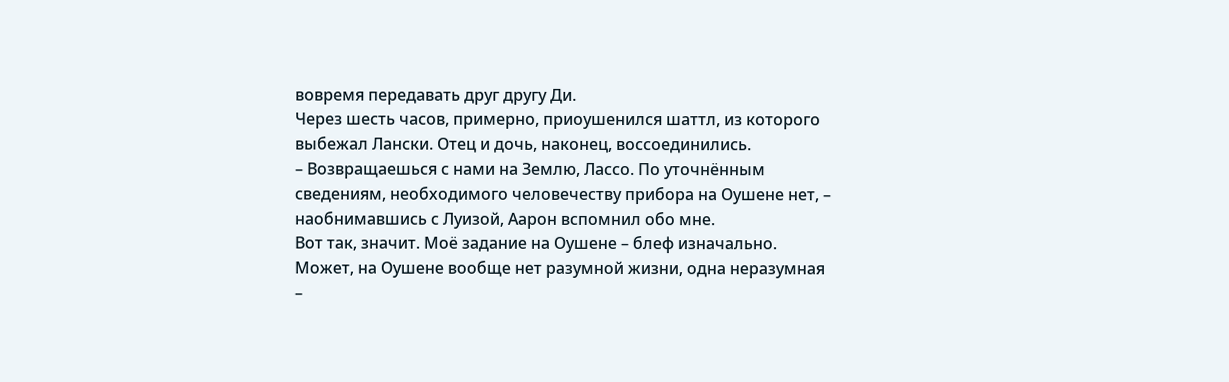вовремя передавать друг другу Ди.
Через шесть часов, примерно, приоушенился шаттл, из которого выбежал Лански. Отец и дочь, наконец, воссоединились.
– Возвращаешься с нами на Землю, Лассо. По уточнённым сведениям, необходимого человечеству прибора на Оушене нет, – наобнимавшись с Луизой, Аарон вспомнил обо мне.
Вот так, значит. Моё задание на Оушене – блеф изначально. Может, на Оушене вообще нет разумной жизни, одна неразумная –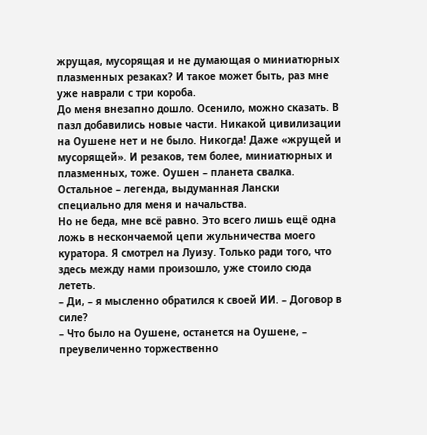жрущая, мусорящая и не думающая о миниатюрных плазменных резаках? И такое может быть, раз мне уже наврали с три короба.
До меня внезапно дошло. Осенило, можно сказать. В пазл добавились новые части. Никакой цивилизации на Оушене нет и не было. Никогда! Даже «жрущей и мусорящей». И резаков, тем более, миниатюрных и плазменных, тоже. Оушен – планета свалка. Остальное – легенда, выдуманная Лански специально для меня и начальства.
Но не беда, мне всё равно. Это всего лишь ещё одна ложь в нескончаемой цепи жульничества моего куратора. Я смотрел на Луизу. Только ради того, что здесь между нами произошло, уже стоило сюда лететь.
– Ди, – я мысленно обратился к своей ИИ. – Договор в силе?
– Что было на Оушене, останется на Оушене, – преувеличенно торжественно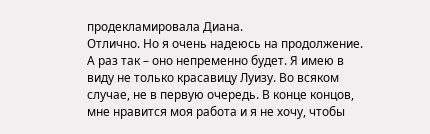продекламировала Диана.
Отлично. Но я очень надеюсь на продолжение. А раз так – оно непременно будет. Я имею в виду не только красавицу Луизу. Во всяком случае, не в первую очередь. В конце концов, мне нравится моя работа и я не хочу, чтобы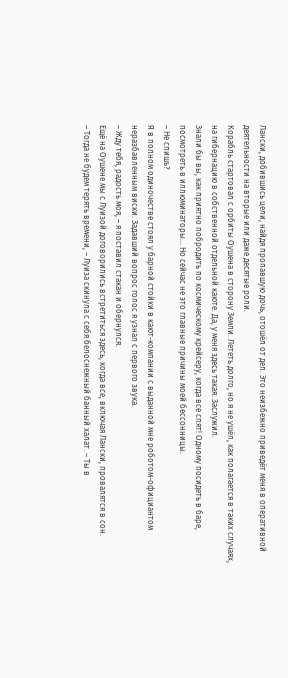Лански, добившись цели, найдя пропавшую дочь, отошёл от дел. Это неизбежно приведёт меня в оперативной деятельности на вторые или даже десятые роли.
Корабль стартовал с орбиты Оушена в сторону Земли. Лететь долго, но я не ушёл, как полагается в таких случаях, на гибернацию в собственной отдельной каюте. Да, у меня здесь такая. Заслужил.
Знали бы вы, как приятно побродить по космическому крейсеру, когда все спят! Одному посидеть в баре, посмотреть в иллюминаторы… Но сейчас не это главные причины моей бессонницы.
– Не спишь?
Я в полном одиночестве стоял у барной стойки в кают-компании с выданной мне роботом-официантом неразбавленным виски. Задавший вопрос голос я узнал с первого звука.
– Жду тебя, радость моя, – я поставил стакан и обернулся.
Ещё на Оушене мы с Луизой договорились встретиться здесь, когда все, включая Лански, провалятся в сон.
– Тогда не будем терять времени, – Луиза скинула с себя белоснежный банный халат. – Ты в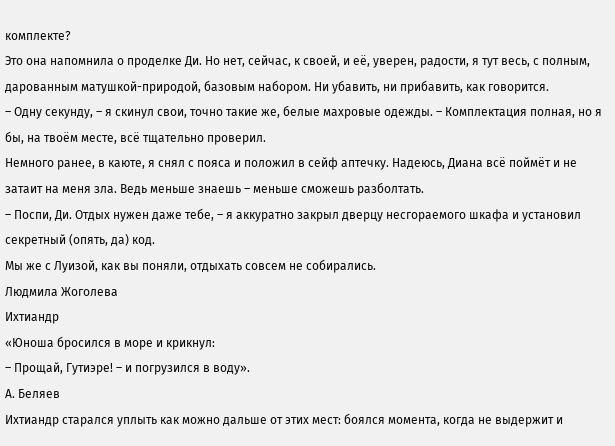комплекте?
Это она напомнила о проделке Ди. Но нет, сейчас, к своей, и её, уверен, радости, я тут весь, с полным, дарованным матушкой-природой, базовым набором. Ни убавить, ни прибавить, как говорится.
– Одну секунду, – я скинул свои, точно такие же, белые махровые одежды. – Комплектация полная, но я бы, на твоём месте, всё тщательно проверил.
Немного ранее, в каюте, я снял с пояса и положил в сейф аптечку. Надеюсь, Диана всё поймёт и не затаит на меня зла. Ведь меньше знаешь – меньше сможешь разболтать.
– Поспи, Ди. Отдых нужен даже тебе, – я аккуратно закрыл дверцу несгораемого шкафа и установил секретный (опять, да) код.
Мы же с Луизой, как вы поняли, отдыхать совсем не собирались.
Людмила Жоголева
Ихтиандр
«Юноша бросился в море и крикнул:
– Прощай, Гутиэре! – и погрузился в воду».
А. Беляев
Ихтиандр старался уплыть как можно дальше от этих мест: боялся момента, когда не выдержит и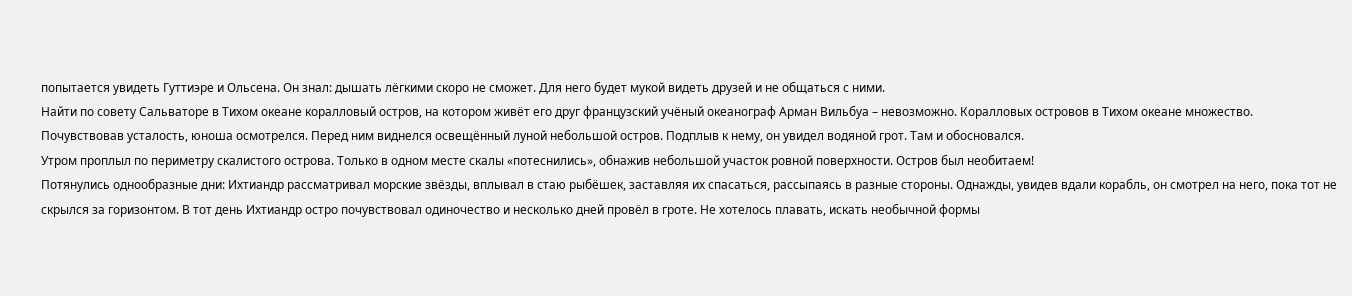попытается увидеть Гуттиэре и Ольсена. Он знал: дышать лёгкими скоро не сможет. Для него будет мукой видеть друзей и не общаться с ними.
Найти по совету Сальваторе в Тихом океане коралловый остров, на котором живёт его друг французский учёный океанограф Арман Вильбуа – невозможно. Коралловых островов в Тихом океане множество.
Почувствовав усталость, юноша осмотрелся. Перед ним виднелся освещённый луной небольшой остров. Подплыв к нему, он увидел водяной грот. Там и обосновался.
Утром проплыл по периметру скалистого острова. Только в одном месте скалы «потеснились», обнажив небольшой участок ровной поверхности. Остров был необитаем!
Потянулись однообразные дни: Ихтиандр рассматривал морские звёзды, вплывал в стаю рыбёшек, заставляя их спасаться, рассыпаясь в разные стороны. Однажды, увидев вдали корабль, он смотрел на него, пока тот не скрылся за горизонтом. В тот день Ихтиандр остро почувствовал одиночество и несколько дней провёл в гроте. Не хотелось плавать, искать необычной формы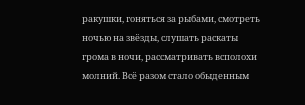ракушки, гоняться за рыбами, смотреть ночью на звёзды, слушать раскаты грома в ночи, рассматривать всполохи молний. Всё разом стало обыденным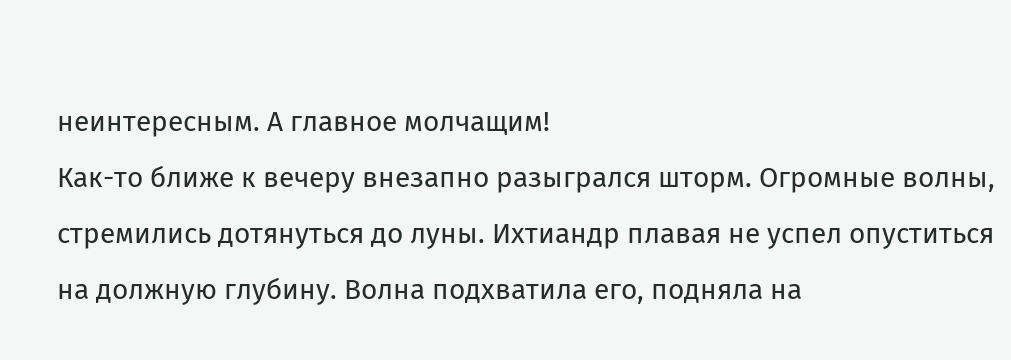неинтересным. А главное молчащим!
Как-то ближе к вечеру внезапно разыгрался шторм. Огромные волны, стремились дотянуться до луны. Ихтиандр плавая не успел опуститься на должную глубину. Волна подхватила его, подняла на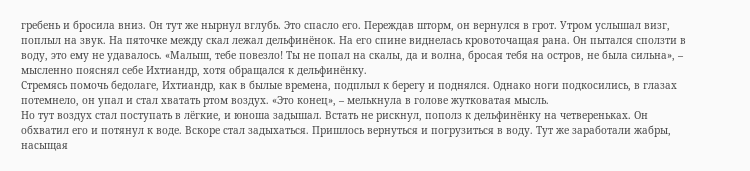гребень и бросила вниз. Он тут же нырнул вглубь. Это спасло его. Переждав шторм, он вернулся в грот. Утром услышал визг, поплыл на звук. На пяточке между скал лежал дельфинёнок. На его спине виднелась кровоточащая рана. Он пытался сползти в воду, это ему не удавалось. «Малыш, тебе повезло! Ты не попал на скалы, да и волна, бросая тебя на остров, не была сильна», – мысленно пояснял себе Ихтиандр, хотя обращался к дельфинёнку.
Стремясь помочь бедолаге, Ихтиандр, как в былые времена, подплыл к берегу и поднялся. Однако ноги подкосились, в глазах потемнело, он упал и стал хватать ртом воздух. «Это конец», – мелькнула в голове жутковатая мысль.
Но тут воздух стал поступать в лёгкие, и юноша задышал. Встать не рискнул, пополз к дельфинёнку на четвереньках. Он обхватил его и потянул к воде. Вскоре стал задыхаться. Пришлось вернуться и погрузиться в воду. Тут же заработали жабры, насыщая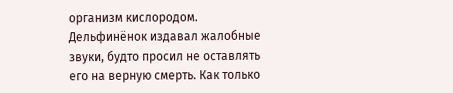организм кислородом. Дельфинёнок издавал жалобные звуки, будто просил не оставлять его на верную смерть. Как только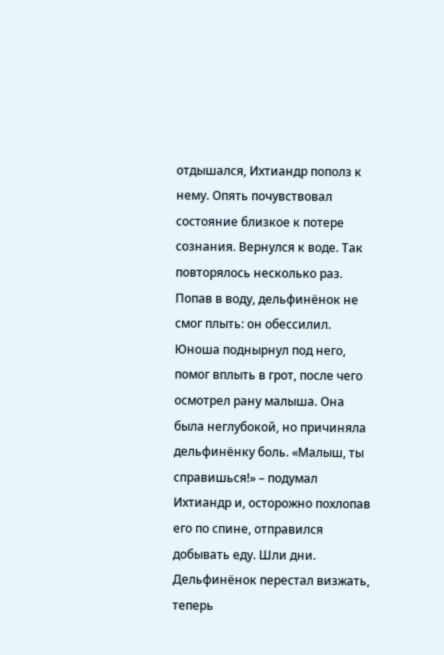отдышался, Ихтиандр пополз к нему. Опять почувствовал состояние близкое к потере сознания. Вернулся к воде. Так повторялось несколько раз. Попав в воду, дельфинёнок не смог плыть: он обессилил. Юноша поднырнул под него, помог вплыть в грот, после чего осмотрел рану малыша. Она была неглубокой, но причиняла дельфинёнку боль. «Малыш, ты справишься!» – подумал Ихтиандр и, осторожно похлопав его по спине, отправился добывать еду. Шли дни. Дельфинёнок перестал визжать, теперь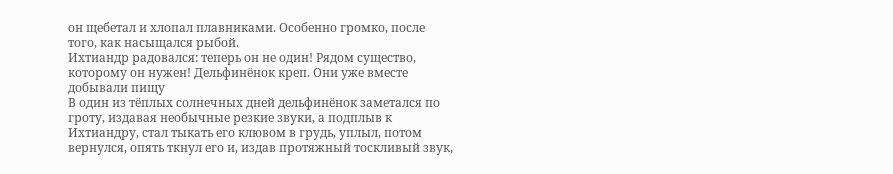он щебетал и хлопал плавниками. Особенно громко, после того, как насыщался рыбой.
Ихтиандр радовался: теперь он не один! Рядом существо, которому он нужен! Дельфинёнок креп. Они уже вместе добывали пищу
В один из тёплых солнечных дней дельфинёнок заметался по гроту, издавая необычные резкие звуки, а подплыв к Ихтиандру, стал тыкать его клювом в грудь, уплыл, потом вернулся, опять ткнул его и, издав протяжный тоскливый звук,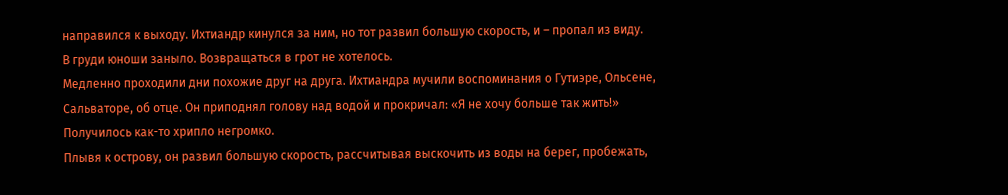направился к выходу. Ихтиандр кинулся за ним, но тот развил большую скорость, и – пропал из виду.
В груди юноши заныло. Возвращаться в грот не хотелось.
Медленно проходили дни похожие друг на друга. Ихтиандра мучили воспоминания о Гутиэре, Ольсене, Сальваторе, об отце. Он приподнял голову над водой и прокричал: «Я не хочу больше так жить!» Получилось как-то хрипло негромко.
Плывя к острову, он развил большую скорость, рассчитывая выскочить из воды на берег, пробежать,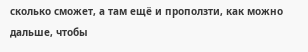сколько сможет, а там ещё и проползти, как можно дальше, чтобы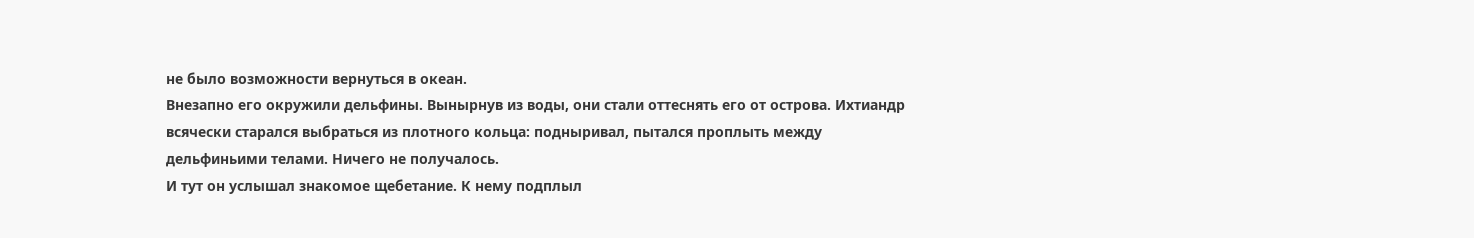не было возможности вернуться в океан.
Внезапно его окружили дельфины. Вынырнув из воды, они стали оттеснять его от острова. Ихтиандр всячески старался выбраться из плотного кольца: подныривал, пытался проплыть между дельфиньими телами. Ничего не получалось.
И тут он услышал знакомое щебетание. К нему подплыл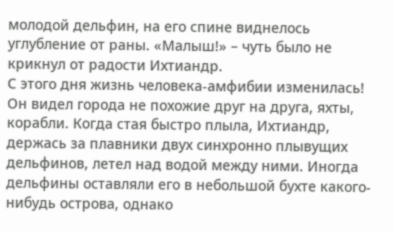молодой дельфин, на его спине виднелось углубление от раны. «Малыш!» – чуть было не крикнул от радости Ихтиандр.
С этого дня жизнь человека-амфибии изменилась! Он видел города не похожие друг на друга, яхты, корабли. Когда стая быстро плыла, Ихтиандр, держась за плавники двух синхронно плывущих дельфинов, летел над водой между ними. Иногда дельфины оставляли его в небольшой бухте какого-нибудь острова, однако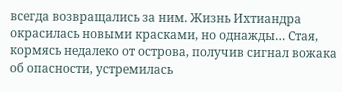всегда возвращались за ним. Жизнь Ихтиандра окрасилась новыми красками, но однажды… Стая, кормясь недалеко от острова, получив сигнал вожака об опасности, устремилась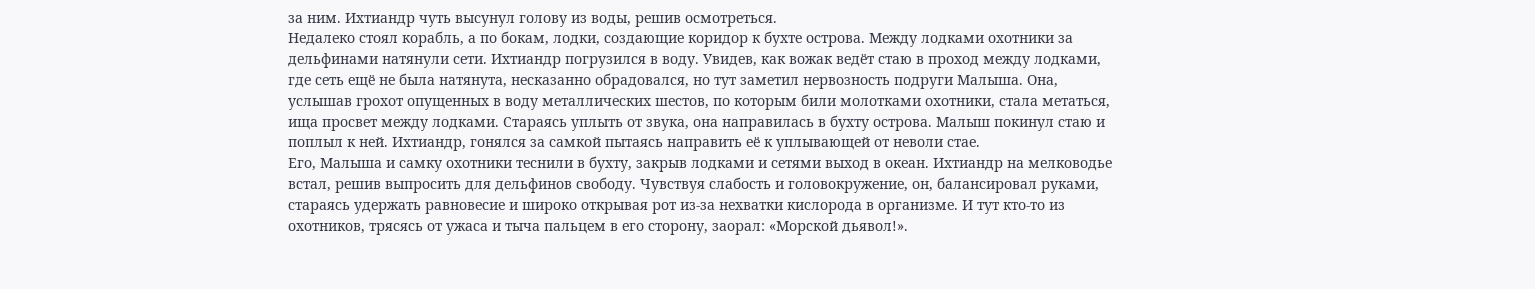за ним. Ихтиандр чуть высунул голову из воды, решив осмотреться.
Недалеко стоял корабль, а по бокам, лодки, создающие коридор к бухте острова. Между лодками охотники за дельфинами натянули сети. Ихтиандр погрузился в воду. Увидев, как вожак ведёт стаю в проход между лодками, где сеть ещё не была натянута, несказанно обрадовался, но тут заметил нервозность подруги Малыша. Она, услышав грохот опущенных в воду металлических шестов, по которым били молотками охотники, стала метаться, ища просвет между лодками. Стараясь уплыть от звука, она направилась в бухту острова. Малыш покинул стаю и поплыл к ней. Ихтиандр, гонялся за самкой пытаясь направить её к уплывающей от неволи стае.
Его, Малыша и самку охотники теснили в бухту, закрыв лодками и сетями выход в океан. Ихтиандр на мелководье встал, решив выпросить для дельфинов свободу. Чувствуя слабость и головокружение, он, балансировал руками, стараясь удержать равновесие и широко открывая рот из-за нехватки кислорода в организме. И тут кто-то из охотников, трясясь от ужаса и тыча пальцем в его сторону, заорал: «Морской дьявол!».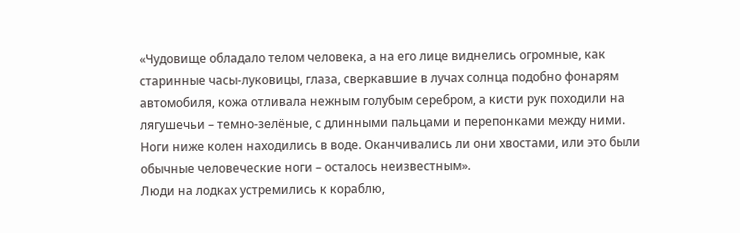«Чудовище обладало телом человека, а на его лице виднелись огромные, как старинные часы-луковицы, глаза, сверкавшие в лучах солнца подобно фонарям автомобиля, кожа отливала нежным голубым серебром, а кисти рук походили на лягушечьи – темно-зелёные, с длинными пальцами и перепонками между ними. Ноги ниже колен находились в воде. Оканчивались ли они хвостами, или это были обычные человеческие ноги – осталось неизвестным».
Люди на лодках устремились к кораблю,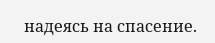надеясь на спасение.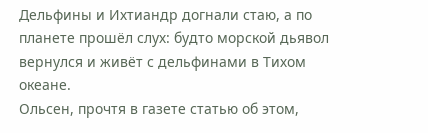Дельфины и Ихтиандр догнали стаю, а по планете прошёл слух: будто морской дьявол вернулся и живёт с дельфинами в Тихом океане.
Ольсен, прочтя в газете статью об этом,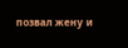позвал жену и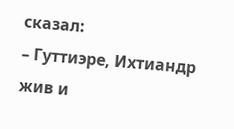сказал:
– Гуттиэре, Ихтиандр жив и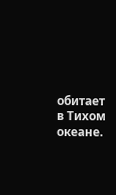обитает в Тихом океане.